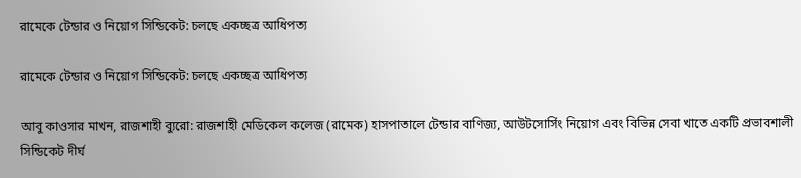রামেকে টেন্ডার ও নিয়োগ সিন্ডিকেট: চলছে একচ্ছত্র আধিপত্য

রামেকে টেন্ডার ও নিয়োগ সিন্ডিকেট: চলছে একচ্ছত্র আধিপত্য

আবু কাওসার মাখন, রাজশাহী ব্যুরো: রাজশাহী মেডিকেল কলেজ (রামেক) হাসপাতালে টেন্ডার বাণিজ্য, আউটসোর্সিং নিয়োগ এবং বিভিন্ন সেবা খাতে একটি প্রভাবশালী সিন্ডিকেট দীর্ঘ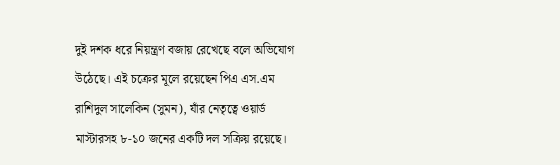দুই দশক ধরে নিয়ন্ত্রণ বজায় রেখেছে বলে অভিযোগ উঠেছে। এই চক্রের মূলে রয়েছেন পিএ এস.এম রাশিদুল সালেকিন (সুমন), যাঁর নেতৃত্বে ওয়ার্ড মাস্টারসহ ৮-১০ জনের একটি দল সক্রিয় রয়েছে।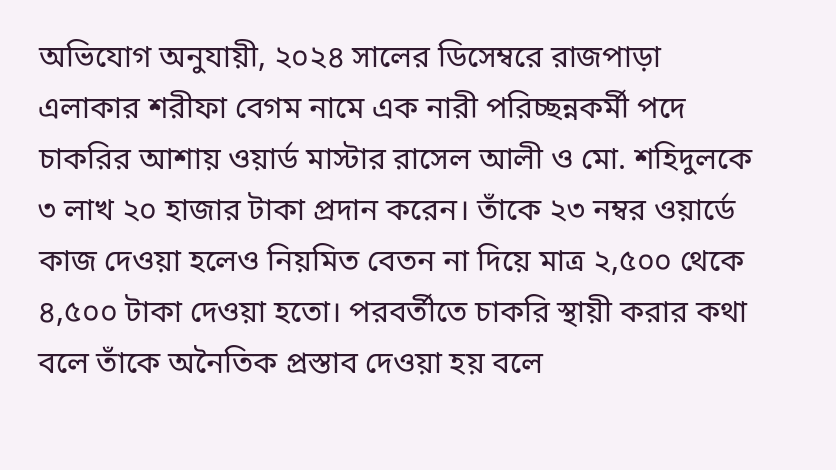অভিযোগ অনুযায়ী, ২০২৪ সালের ডিসেম্বরে রাজপাড়া এলাকার শরীফা বেগম নামে এক নারী পরিচ্ছন্নকর্মী পদে চাকরির আশায় ওয়ার্ড মাস্টার রাসেল আলী ও মো. শহিদুলকে ৩ লাখ ২০ হাজার টাকা প্রদান করেন। তাঁকে ২৩ নম্বর ওয়ার্ডে কাজ দেওয়া হলেও নিয়মিত বেতন না দিয়ে মাত্র ২,৫০০ থেকে ৪,৫০০ টাকা দেওয়া হতো। পরবর্তীতে চাকরি স্থায়ী করার কথা বলে তাঁকে অনৈতিক প্রস্তাব দেওয়া হয় বলে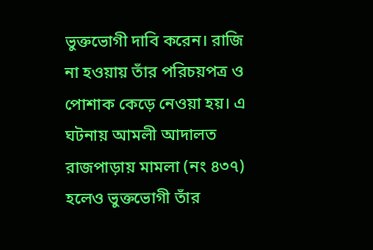ভুক্তভোগী দাবি করেন। রাজি না হওয়ায় তাঁর পরিচয়পত্র ও পোশাক কেড়ে নেওয়া হয়। এ ঘটনায় আমলী আদালত রাজপাড়ায় মামলা (নং ৪৩৭) হলেও ভুক্তভোগী তাঁর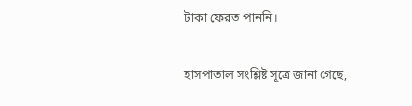টাকা ফেরত পাননি।

হাসপাতাল সংশ্লিষ্ট সূত্রে জানা গেছে,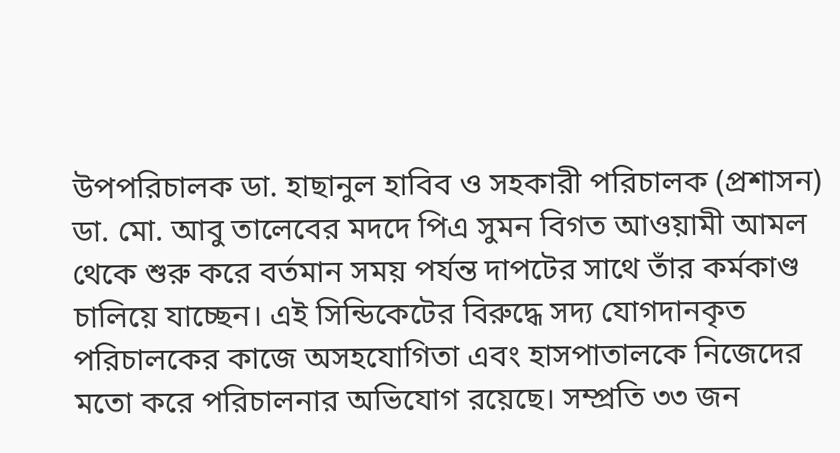উপপরিচালক ডা. হাছানুল হাবিব ও সহকারী পরিচালক (প্রশাসন) ডা. মো. আবু তালেবের মদদে পিএ সুমন বিগত আওয়ামী আমল থেকে শুরু করে বর্তমান সময় পর্যন্ত দাপটের সাথে তাঁর কর্মকাণ্ড চালিয়ে যাচ্ছেন। এই সিন্ডিকেটের বিরুদ্ধে সদ্য যোগদানকৃত পরিচালকের কাজে অসহযোগিতা এবং হাসপাতালকে নিজেদের মতো করে পরিচালনার অভিযোগ রয়েছে। সম্প্রতি ৩৩ জন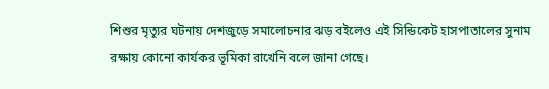শিশুর মৃত্যুর ঘটনায় দেশজুড়ে সমালোচনার ঝড় বইলেও এই সিন্ডিকেট হাসপাতালের সুনাম রক্ষায় কোনো কার্যকর ভূমিকা রাখেনি বলে জানা গেছে।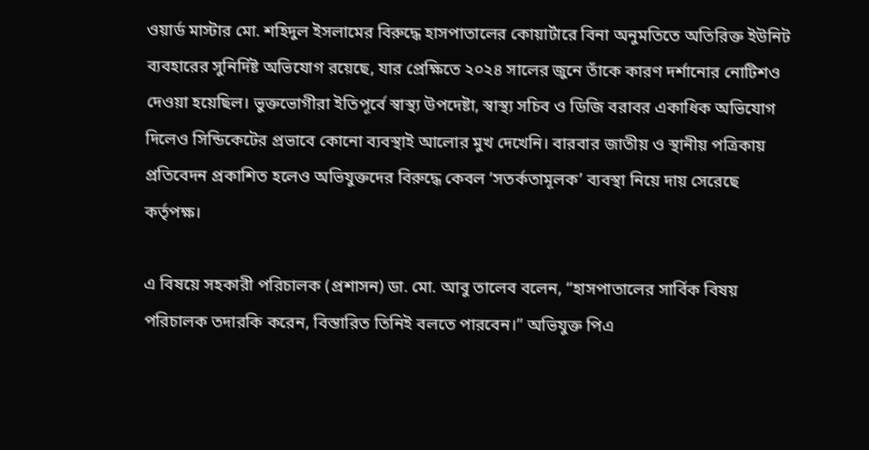ওয়ার্ড মাস্টার মো. শহিদুল ইসলামের বিরুদ্ধে হাসপাতালের কোয়ার্টারে বিনা অনুমতিতে অতিরিক্ত ইউনিট ব্যবহারের সুনির্দিষ্ট অভিযোগ রয়েছে, যার প্রেক্ষিতে ২০২৪ সালের জুনে তাঁকে কারণ দর্শানোর নোটিশও দেওয়া হয়েছিল। ভুক্তভোগীরা ইতিপূর্বে স্বাস্থ্য উপদেষ্টা, স্বাস্থ্য সচিব ও ডিজি বরাবর একাধিক অভিযোগ দিলেও সিন্ডিকেটের প্রভাবে কোনো ব্যবস্থাই আলোর মুখ দেখেনি। বারবার জাতীয় ও স্থানীয় পত্রিকায় প্রতিবেদন প্রকাশিত হলেও অভিযুক্তদের বিরুদ্ধে কেবল ‘সতর্কতামূলক’ ব্যবস্থা নিয়ে দায় সেরেছে কর্তৃপক্ষ।

এ বিষয়ে সহকারী পরিচালক (প্রশাসন) ডা. মো. আবু তালেব বলেন, “হাসপাতালের সার্বিক বিষয় পরিচালক তদারকি করেন, বিস্তারিত তিনিই বলতে পারবেন।” অভিযুক্ত পিএ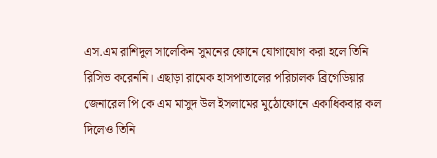এস.এম রাশিদুল সালেকিন সুমনের ফোনে যোগাযোগ করা হলে তিনি রিসিভ করেননি। এছাড়া রামেক হাসপাতালের পরিচালক ব্রিগেডিয়ার জেনারেল পি কে এম মাসুদ উল ইসলামের মুঠোফোনে একাধিকবার কল দিলেও তিনি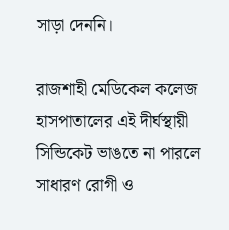সাড়া দেননি।

রাজশাহী মেডিকেল কলেজ হাসপাতালের এই দীর্ঘস্থায়ী সিন্ডিকেট ভাঙতে না পারলে সাধারণ রোগী ও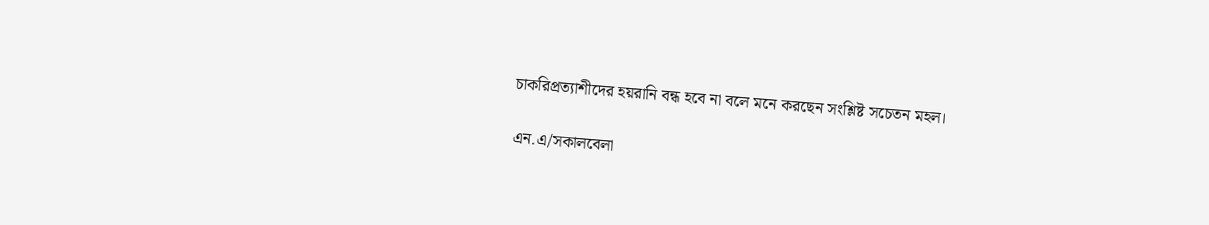চাকরিপ্রত্যাশীদের হয়রানি বন্ধ হবে না বলে মনে করছেন সংশ্লিষ্ট সচেতন মহল।

এন.এ/সকালবেলা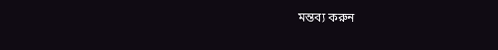মন্তব্য করুন